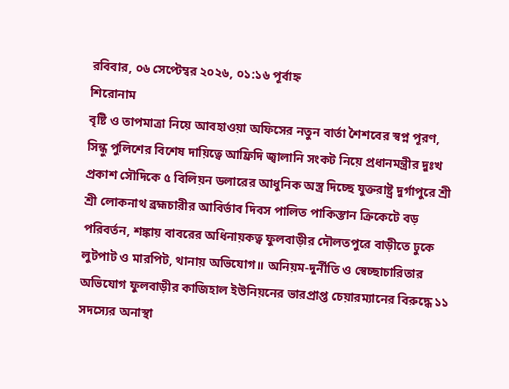রবিবার, ০৬ সেপ্টেম্বর ২০২৬, ০১:১৬ পূর্বাহ্ন
শিরোনাম
বৃষ্টি ও তাপমাত্রা নিয়ে আবহাওয়া অফিসের নতুন বার্তা শৈশবের স্বপ্ন পূরণ, সিন্ধু পুলিশের বিশেষ দায়িত্বে আফ্রিদি জ্বালানি সংকট নিয়ে প্রধানমন্ত্রীর দুঃখ প্রকাশ সৌদিকে ৫ বিলিয়ন ডলারের আধুনিক অস্ত্র দিচ্ছে যুক্তরাষ্ট্র দুর্গাপুরে শ্রী শ্রী লোকনাথ ব্রহ্মচারীর আবির্ভাব দিবস পালিত পাকিস্তান ক্রিকেটে বড় পরিবর্তন, শঙ্কায় বাবরের অধিনায়কত্ব ফুলবাড়ীর দৌলতপুরে বাড়ীতে ঢুকে লুটপাট ও মারপিট, থানায় অভিযোগ॥ অনিয়ম-দুর্নীতি ও স্বেচ্ছাচারিতার অভিযোগ ফুলবাড়ীর কাজিহাল ইউনিয়নের ভারপ্রাপ্ত চেয়ারম্যানের বিরুদ্ধে ১১ সদস্যের অনাস্থা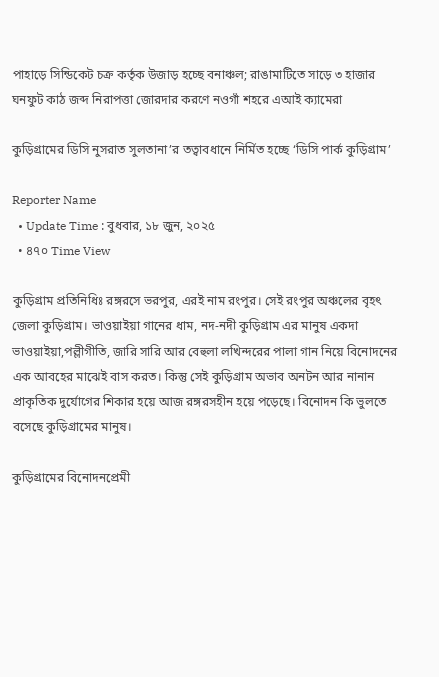পাহাড়ে সিন্ডিকেট চক্র কর্তৃক উজাড় হচ্ছে বনাঞ্চল; রাঙামাটিতে সাড়ে ৩ হাজার ঘনফুট কাঠ জব্দ নিরাপত্তা জোরদার করণে নওগাঁ শহরে এআই ক্যামেরা

কুড়িগ্রামের ডিসি নুসরাত সুলতানা’র তত্বাবধানে নির্মিত হচ্ছে ‘ডিসি পার্ক কুড়িগ্রাম’

Reporter Name
  • Update Time : বুধবার, ১৮ জুন, ২০২৫
  • ৪৭০ Time View

কুড়িগ্রাম প্রতিনিধিঃ রঙ্গরসে ভরপুর, এরই নাম রংপুর। সেই রংপুর অঞ্চলের বৃহৎ জেলা কুড়িগ্রাম। ভাওয়াইয়া গানের ধাম, নদ-নদী কুড়িগ্রাম এর মানুষ একদা ভাওয়াইয়া,পল্লীগীতি, জারি সারি আর বেহুলা লখিন্দরের পালা গান নিয়ে বিনোদনের এক আবহের মাঝেই বাস করত। কিন্তু সেই কুড়িগ্রাম অভাব অনটন আর নানান প্রাকৃতিক দুর্যোগের শিকার হয়ে আজ রঙ্গরসহীন হয়ে পড়েছে। বিনোদন কি ভুলতে বসেছে কুড়িগ্রামের মানুষ।

কুড়িগ্রামের বিনোদনপ্রেমী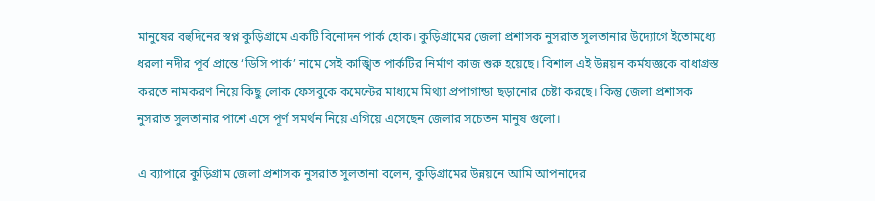মানুষের বহুদিনের স্বপ্ন কুড়িগ্রামে একটি বিনোদন পার্ক হোক। কুড়িগ্রামের জেলা প্রশাসক নুসরাত সুলতানার উদ্যোগে ইতোমধ্যে ধরলা নদীর পূর্ব প্রান্তে ‘ডিসি পার্ক’ নামে সেই কাঙ্খিত পার্কটির নির্মাণ কাজ শুরু হয়েছে। বিশাল এই উন্নয়ন কর্মযজ্ঞকে বাধাগ্রস্ত করতে নামকরণ নিয়ে কিছু লোক ফেসবুকে কমেন্টের মাধ্যমে মিথ্যা প্রপাগান্ডা ছড়ানোর চেষ্টা করছে। কিন্তু জেলা প্রশাসক নুসরাত সুলতানার পাশে এসে পূর্ণ সমর্থন নিয়ে এগিয়ে এসেছেন জেলার সচেতন মানুষ গুলো।

এ ব্যাপারে কুড়িগ্রাম জেলা প্রশাসক নুসরাত সুলতানা বলেন, কুড়িগ্রামের উন্নয়নে আমি আপনাদের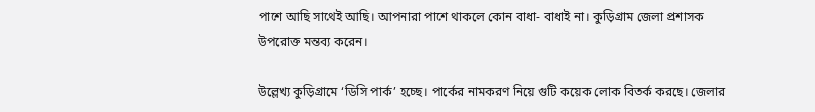পাশে আছি সাথেই আছি। আপনারা পাশে থাকলে কোন বাধা- বাধাই না। কুড়িগ্রাম জেলা প্রশাসক উপরোক্ত মন্তব্য করেন।

উল্লেখ্য কুড়িগ্রামে ‘ডিসি পার্ক’ হচ্ছে। পার্কের নামকরণ নিয়ে গুটি কয়েক লোক বিতর্ক করছে। জেলার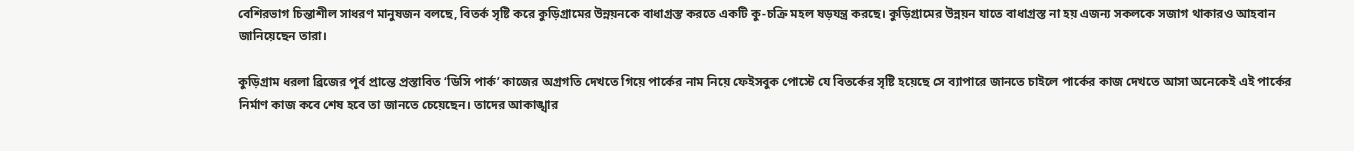বেশিরভাগ চিন্তাশীল সাধরণ মানুষজন বলছে, বিতর্ক সৃষ্টি করে কুড়িগ্রামের উন্নয়নকে বাধাগ্রস্ত করতে একটি কু-চক্রি মহল ষড়যন্ত্র করছে। কুড়িগ্রামের উন্নয়ন যাতে বাধাগ্রস্ত না হয় এজন্য সকলকে সজাগ থাকারও আহবান জানিয়েছেন তারা।

কুড়িগ্রাম ধরলা ব্রিজের পূর্ব প্রান্তে প্রস্তাবিত ‘ডিসি পার্ক’ কাজের অগ্রগতি দেখতে গিয়ে পার্কের নাম নিয়ে ফেইসবুক পোস্টে যে বিতর্কের সৃষ্টি হয়েছে সে ব্যাপারে জানতে চাইলে পার্কের কাজ দেখতে আসা অনেকেই এই পার্কের নির্মাণ কাজ কবে শেষ হবে তা জানতে চেয়েছেন। তাদের আকাঙ্খার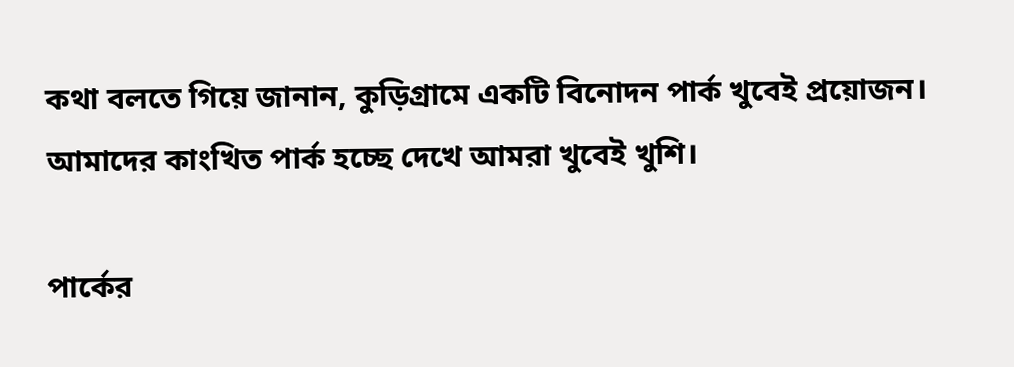কথা বলতে গিয়ে জানান, কুড়িগ্রামে একটি বিনোদন পার্ক খুবেই প্রয়োজন। আমাদের কাংখিত পার্ক হচ্ছে দেখে আমরা খুবেই খুশি।

পার্কের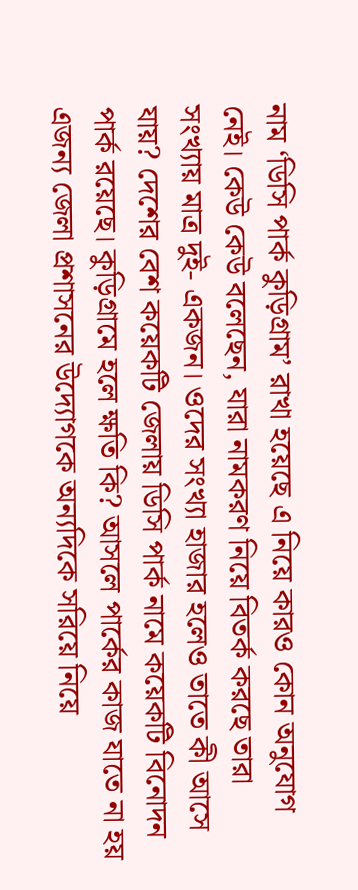নাম ‘ডিসি পার্ক কুড়িগ্রাম’ রাখা হয়েছে এ নিয়ে কারও কোন অনুযোগ নেই। কেউ কেউ বলেছেন, যারা নামকরণ নিয়ে বিতর্ক করছে তারা সংখ্যায় মাত্র দুই- একজন। ওদের সংখ্যা হাজার হলেও তাতে কী আসে যায়? দেশের বেশ কয়েকটি জেলায় ডিসি পার্ক নামে কয়েকটি বিনোদন পার্ক রয়েছে। কুড়িগ্রামে হলে ক্ষতি কি? আসলে পার্কের কাজ যাতে না হয় এজন্য জেলা প্রশাসনের উদ্যোগকে অন্যদিকে সরিয়ে নিয়ে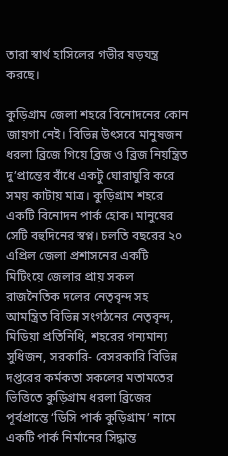তারা স্বার্থ হাসিলের গভীর ষড়যন্ত্র করছে।

কুড়িগ্রাম জেলা শহরে বিনোদনের কোন জায়গা নেই। বিভিন্ন উৎসবে মানুষজন ধরলা ব্রিজে গিয়ে ব্রিজ ও ব্রিজ নিয়ন্ত্রিত দু’প্রান্তের বাঁধে একটু ঘোরাঘুরি করে সময় কাটায় মাত্র। কুড়িগ্রাম শহরে একটি বিনোদন পার্ক হোক। মানুষের সেটি বহুদিনের স্বপ্ন। চলতি বছরের ২০ এপ্রিল জেলা প্রশাসনের একটি মিটিংয়ে জেলার প্রায় সকল রাজনৈতিক দলের নেতৃবৃন্দ সহ আমন্ত্রিত বিভিন্ন সংগঠনের নেতৃবৃন্দ, মিডিয়া প্রতিনিধি, শহরের গন্যমান্য সুধিজন, সরকারি- বেসরকারি বিভিন্ন দপ্তরের কর্মকতা সকলের মতামতের ভিত্তিতে কুড়িগ্রাম ধরলা ব্রিজের পূর্বপ্রান্তে ‘ডিসি পার্ক কুড়িগ্রাম’ নামে একটি পার্ক নির্মানের সিদ্ধান্ত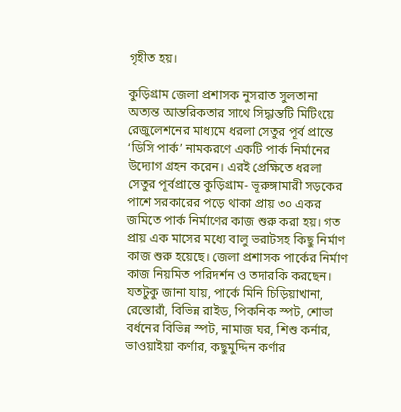গৃহীত হয়।

কুড়িগ্রাম জেলা প্রশাসক নুসরাত সুলতানা অত্যন্ত আন্তরিকতার সাথে সিদ্ধান্তটি মিটিংয়ে রেজুলেশনের মাধ্যমে ধরলা সেতুর পূর্ব প্রান্তে ‘ডিসি পার্ক’ নামকরণে একটি পার্ক নির্মানের উদ্যোগ গ্রহন করেন। এরই প্রেক্ষিতে ধরলা সেতুর পূর্বপ্রান্তে কুড়িগ্রাম- ভূরুঙ্গামারী সড়কের পাশে সরকারের পড়ে থাকা প্রায় ৩০ একর জমিতে পার্ক নির্মাণের কাজ শুরু করা হয়। গত প্রায় এক মাসের মধ্যে বালু ভরাটসহ কিছু নির্মাণ কাজ শুরু হয়েছে। জেলা প্রশাসক পার্কের নির্মাণ কাজ নিয়মিত পরিদর্শন ও তদারকি করছেন। যতটুকু জানা যায়, পার্কে মিনি চিড়িয়াখানা, রেস্তোরাঁ, বিভিন্ন রাইড, পিকনিক স্পট, শোভা বর্ধনের বিভিন্ন স্পট, নামাজ ঘর, শিশু কর্নার, ভাওয়াইয়া কর্ণার, কছুমুদ্দিন কর্ণার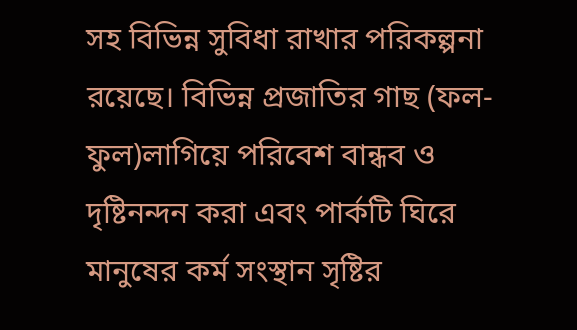সহ বিভিন্ন সুবিধা রাখার পরিকল্পনা রয়েছে। বিভিন্ন প্রজাতির গাছ (ফল-ফুল)লাগিয়ে পরিবেশ বান্ধব ও দৃষ্টিনন্দন করা এবং পার্কটি ঘিরে মানুষের কর্ম সংস্থান সৃষ্টির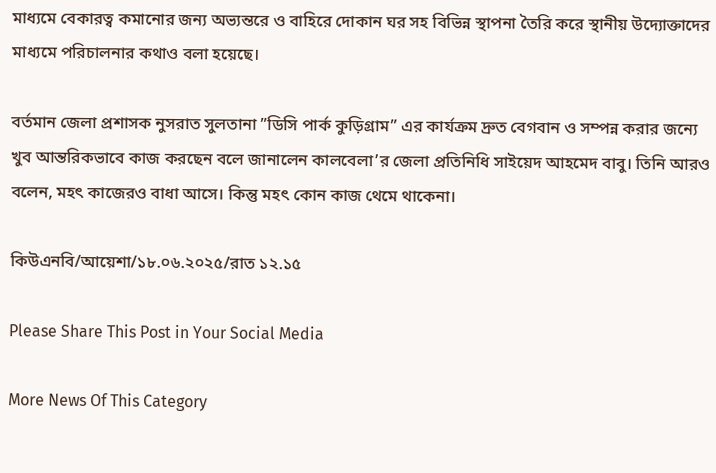মাধ্যমে বেকারত্ব কমানোর জন্য অভ্যন্তরে ও বাহিরে দোকান ঘর সহ বিভিন্ন স্থাপনা তৈরি করে স্থানীয় উদ্যোক্তাদের মাধ্যমে পরিচালনার কথাও বলা হয়েছে।

বর্তমান জেলা প্রশাসক নুসরাত সুলতানা ”ডিসি পার্ক কুড়িগ্রাম” এর কার্যক্রম দ্রুত বেগবান ও সম্পন্ন করার জন্যে খুব আন্তরিকভাবে কাজ করছেন বলে জানালেন কালবেলা’র জেলা প্রতিনিধি সাইয়েদ আহমেদ বাবু। তিনি আরও বলেন, মহৎ কাজেরও বাধা আসে। কিন্তু মহৎ কোন কাজ থেমে থাকেনা।

কিউএনবি/আয়েশা/১৮.০৬.২০২৫/রাত ১২.১৫

Please Share This Post in Your Social Media

More News Of This Category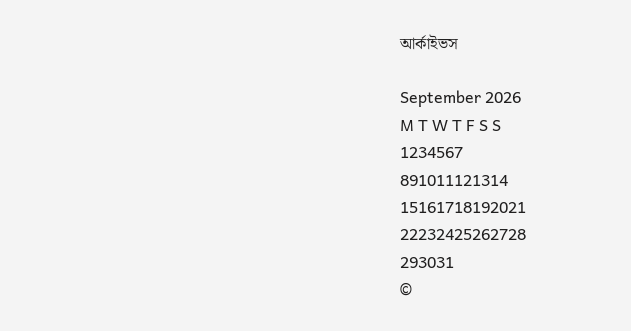আর্কাইভস

September 2026
M T W T F S S
1234567
891011121314
15161718192021
22232425262728
293031
©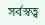সর্বস্বত্ব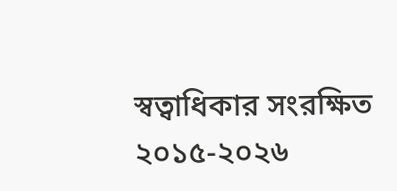স্বত্বাধিকার সংরক্ষিত ২০১৫-২০২৬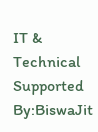IT & Technical Supported By:BiswaJit